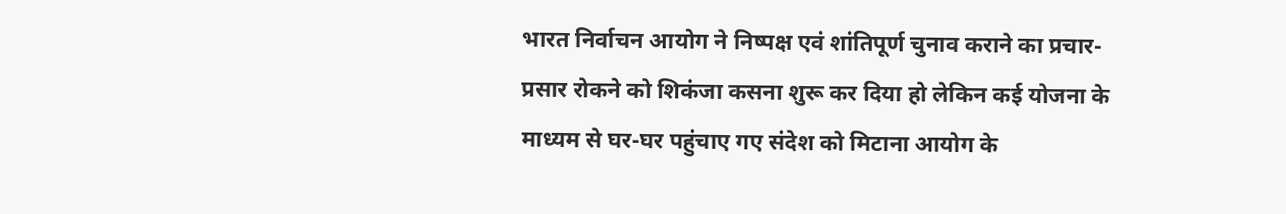भारत निर्वाचन आयोग ने निष्पक्ष एवं शांतिपूर्ण चुनाव कराने का प्रचार-प्रसार रोकने को शिकंजा कसना शुरू कर दिया हो लेकिन कई योजना के माध्यम से घर-घर पहुंचाए गए संदेश को मिटाना आयोग के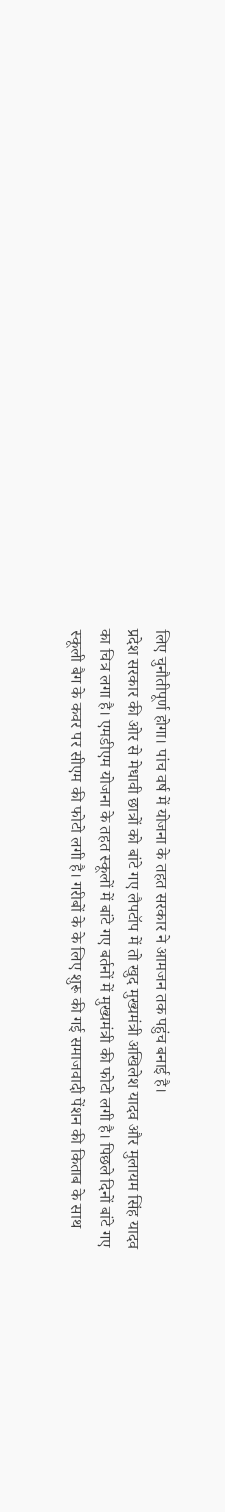लिए चुनौतीपूर्ण होगा। पांच वर्ष में योजना के तहत सरकार ने आमजन तक पहुंच बनाई है।
प्रदेश सरकार की ओर से मेधावी छात्रों को बांटे गए लैपटॉप में तो खुद मुख्यमंत्री अखिलेश यादव और मुलायम सिंह यादव का चित्र लगा है। एमडीएम योजना के तहत स्कूलों में बांटे गए बर्तनों में मुख्यमंत्री की फोटो लगी है। पिछले दिनों बांटे गए स्कूली बैग के कवर पर सीएम की फोटो लगी है। गरीबों के के लिए शुरू की गई समाजवादी पेंशन की किताब के साथ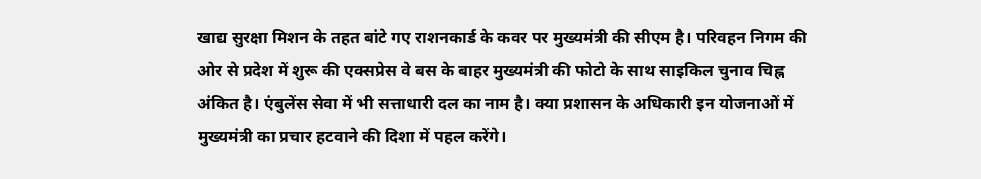खाद्य सुरक्षा मिशन के तहत बांटे गए राशनकार्ड के कवर पर मुख्यमंत्री की सीएम है। परिवहन निगम की ओर से प्रदेश में शुरू की एक्सप्रेस वे बस के बाहर मुख्यमंत्री की फोटो के साथ साइकिल चुनाव चिह्न अंकित है। एंबुलेंस सेवा में भी सत्ताधारी दल का नाम है। क्या प्रशासन के अधिकारी इन योजनाओं में मुख्यमंत्री का प्रचार हटवाने की दिशा में पहल करेंगे।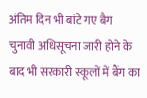अंतिम दिन भी बांटे गए बैग
चुनावी अधिसूचना जारी होने के बाद भी सरकारी स्कूलों में बैंग का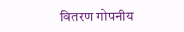वितरण गोपनीय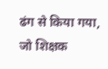ढंग से किया गया, जो शिक्षक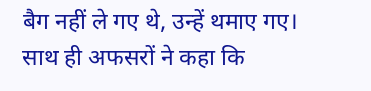बैग नहीं ले गए थे, उन्हें थमाए गए। साथ ही अफसरों ने कहा कि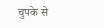चुपके से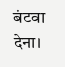बंटवा देना।